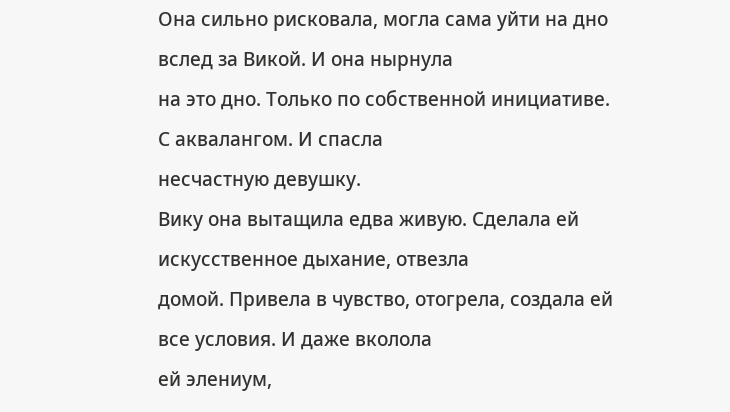Она сильно рисковала, могла сама уйти на дно вслед за Викой. И она нырнула
на это дно. Только по собственной инициативе. С аквалангом. И спасла
несчастную девушку.
Вику она вытащила едва живую. Сделала ей искусственное дыхание, отвезла
домой. Привела в чувство, отогрела, создала ей все условия. И даже вколола
ей элениум,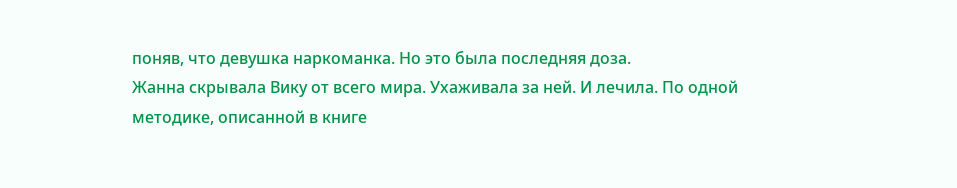поняв, что девушка наркоманка. Но это была последняя доза.
Жанна скрывала Вику от всего мира. Ухаживала за ней. И лечила. По одной
методике, описанной в книге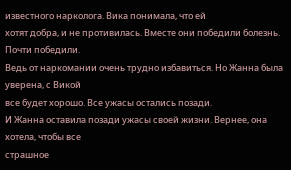известного нарколога. Вика понимала, что ей
хотят добра, и не противилась. Вместе они победили болезнь. Почти победили.
Ведь от наркомании очень трудно избавиться. Но Жанна была уверена, с Викой
все будет хорошо. Все ужасы остались позади.
И Жанна оставила позади ужасы своей жизни. Вернее, она хотела, чтобы все
страшное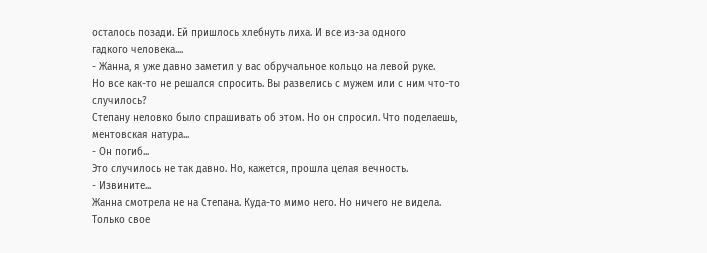осталось позади. Ей пришлось хлебнуть лиха. И все из-за одного
гадкого человека....
- Жанна, я уже давно заметил у вас обручальное кольцо на левой руке.
Но все как-то не решался спросить. Вы развелись с мужем или с ним что-то
случилось?
Степану неловко было спрашивать об этом. Но он спросил. Что поделаешь,
ментовская натура...
- Он погиб...
Это случилось не так давно. Но, кажется, прошла целая вечность.
- Извините...
Жанна смотрела не на Степана. Куда-то мимо него. Но ничего не видела.
Только свое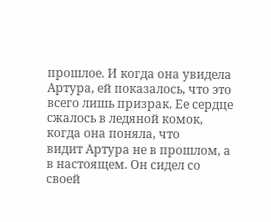прошлое. И когда она увидела Артура, ей показалось, что это
всего лишь призрак. Ее сердце сжалось в ледяной комок, когда она поняла, что
видит Артура не в прошлом, а в настоящем. Он сидел со своей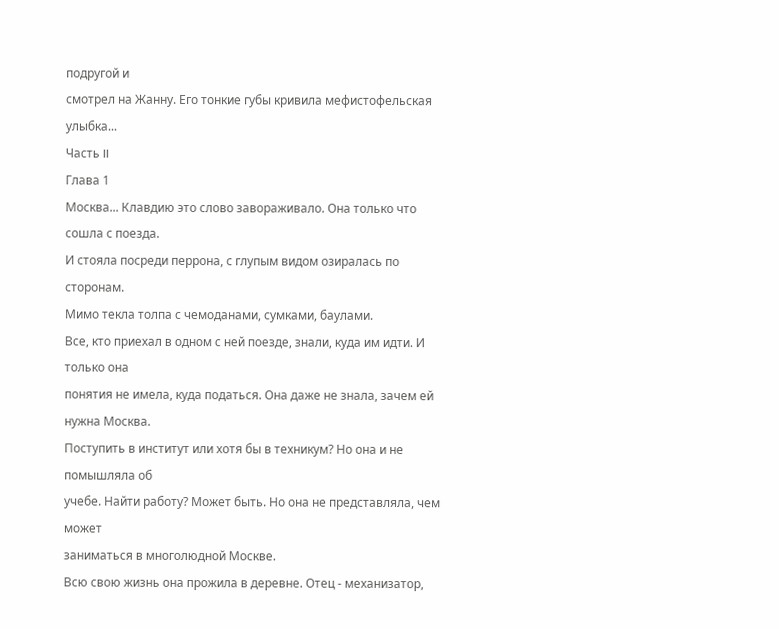подругой и
смотрел на Жанну. Его тонкие губы кривила мефистофельская улыбка...
Часть II
Глава 1
Москва... Клавдию это слово завораживало. Она только что сошла с поезда.
И стояла посреди перрона, с глупым видом озиралась по сторонам.
Мимо текла толпа с чемоданами, сумками, баулами.
Все, кто приехал в одном с ней поезде, знали, куда им идти. И только она
понятия не имела, куда податься. Она даже не знала, зачем ей нужна Москва.
Поступить в институт или хотя бы в техникум? Но она и не помышляла об
учебе. Найти работу? Может быть. Но она не представляла, чем может
заниматься в многолюдной Москве.
Всю свою жизнь она прожила в деревне. Отец - механизатор,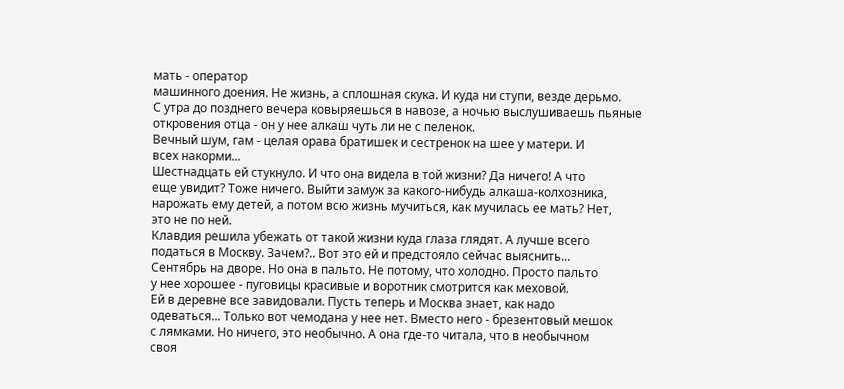мать - оператор
машинного доения. Не жизнь, а сплошная скука. И куда ни ступи, везде дерьмо.
С утра до позднего вечера ковыряешься в навозе, а ночью выслушиваешь пьяные
откровения отца - он у нее алкаш чуть ли не с пеленок.
Вечный шум, гам - целая орава братишек и сестренок на шее у матери. И
всех накорми...
Шестнадцать ей стукнуло. И что она видела в той жизни? Да ничего! А что
еще увидит? Тоже ничего. Выйти замуж за какого-нибудь алкаша-колхозника,
нарожать ему детей, а потом всю жизнь мучиться, как мучилась ее мать? Нет,
это не по ней.
Клавдия решила убежать от такой жизни куда глаза глядят. А лучше всего
податься в Москву. Зачем?.. Вот это ей и предстояло сейчас выяснить...
Сентябрь на дворе. Но она в пальто. Не потому, что холодно. Просто пальто
у нее хорошее - пуговицы красивые и воротник смотрится как меховой.
Ей в деревне все завидовали. Пусть теперь и Москва знает, как надо
одеваться... Только вот чемодана у нее нет. Вместо него - брезентовый мешок
с лямками. Но ничего, это необычно. А она где-то читала, что в необычном
своя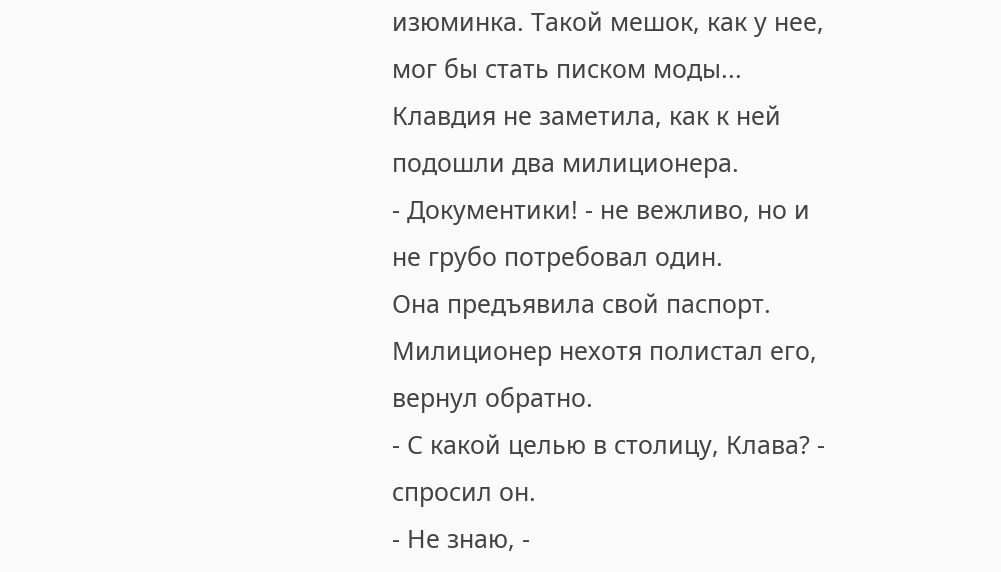изюминка. Такой мешок, как у нее, мог бы стать писком моды...
Клавдия не заметила, как к ней подошли два милиционера.
- Документики! - не вежливо, но и не грубо потребовал один.
Она предъявила свой паспорт.
Милиционер нехотя полистал его, вернул обратно.
- С какой целью в столицу, Клава? - спросил он.
- Не знаю, -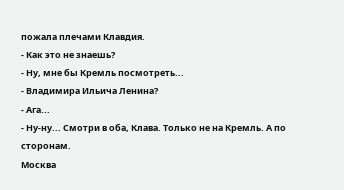пожала плечами Клавдия.
- Как это не знаешь?
- Ну, мне бы Кремль посмотреть...
- Владимира Ильича Ленина?
- Ага...
- Ну-ну... Смотри в оба, Клава. Только не на Кремль. А по сторонам.
Москва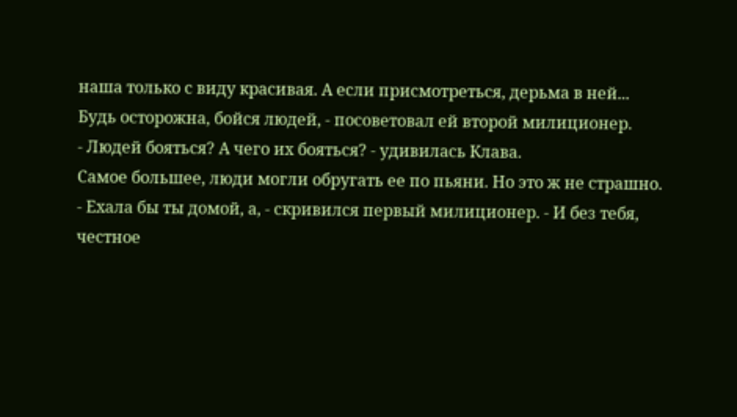наша только с виду красивая. А если присмотреться, дерьма в ней...
Будь осторожна, бойся людей, - посоветовал ей второй милиционер.
- Людей бояться? А чего их бояться? - удивилась Клава.
Самое большее, люди могли обругать ее по пьяни. Но это ж не страшно.
- Ехала бы ты домой, а, - скривился первый милиционер. - И без тебя,
честное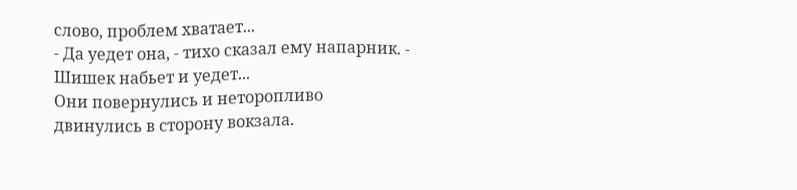слово, проблем хватает...
- Да уедет она, - тихо сказал ему напарник. - Шишек набьет и уедет...
Они повернулись и неторопливо двинулись в сторону вокзала.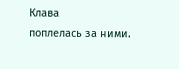Клава
поплелась за ними.